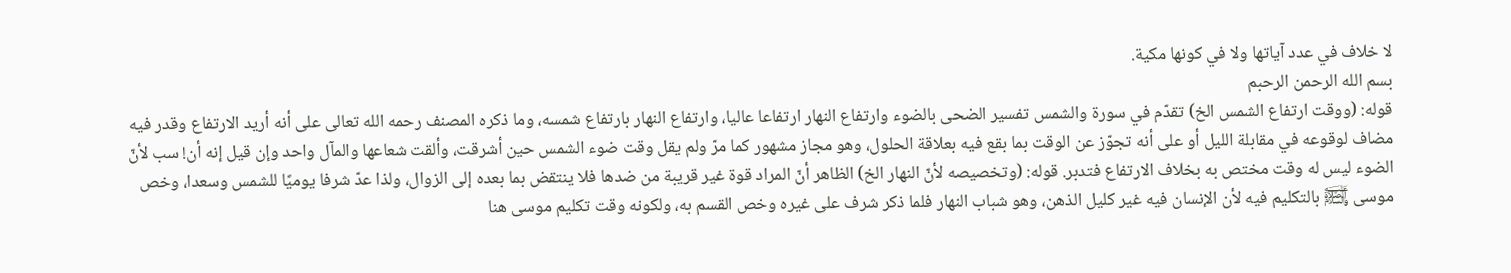لا خلاف في عدد آياتها ولا في كونها مكية.
بسم الله الرحمن الرحبم
قوله: (ووقت ارتفاع الشمس الخ) تقدّم في سورة والشمس تفسير الضحى بالضوء وارتفاع النهار ارتفاعا عاليا، وارتفاع النهار بارتفاع شمسه، وما ذكره المصنف رحمه الله تعالى على أنه أريد الارتفاع وقدر فيه مضاف لوقوعه في مقابلة الليل أو على أنه تجوّز عن الوقت بما بقع فيه بعلاقة الحلول، وهو مجاز مشهور كما مرّ ولم يقل وقت ضوء الشمس حين أشرقت، وألقت شعاعها والمآل واحد وإن قيل إنه أن! سب لأنّ الضوء ليس له وقت مختص به بخلاف الارتفاع فتدبر. قوله: (وتخصيصه لأنّ النهار الخ) الظاهر أنّ المراد قوة غير قريبة من ضدها فلا ينتقض بما بعده إلى الزوال، ولذا عدّ شرفا يوميًا للشمس وسعدا، وخص موسى ﵊ بالتكليم فيه لأن الإنسان فيه غير كليل الذهن، وهو شباب النهار فلما ذكر شرف على غيره وخص القسم به، ولكونه وقت تكليم موسى هنا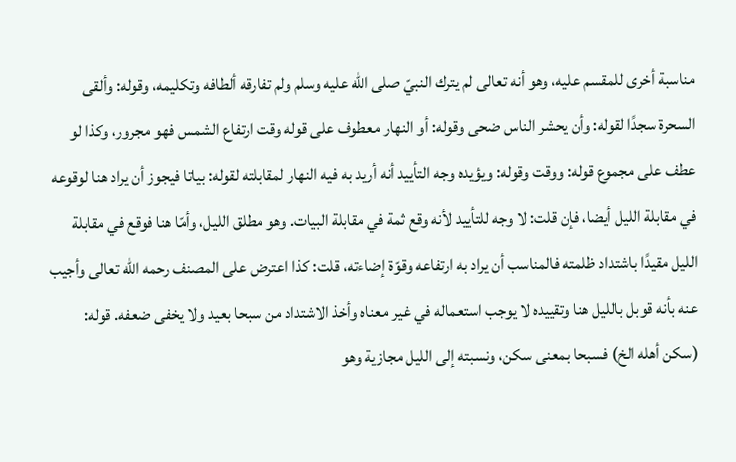مناسبة أخرى للمقسم عليه، وهو أنه تعالى لم يترك النبيّ صلى الله عليه وسلم ولم تفارقه ألطافه وتكليمه، وقوله: وألقى السحرة سجدًا لقوله: وأن يحشر الناس ضحى وقوله: أو النهار معطوف على قوله وقت ارتفاع الشمس فهو مجرور، وكذا لو عطف على مجموع قوله: ووقت وقوله: ويؤيده وجه التأييد أنه أريد به فيه النهار لمقابلته لقوله: بياتا فيجوز أن يراد هنا لوقوعه في مقابلة الليل أيضا، فإن قلت: لا وجه للتأييد لأنه وقع ثمة في مقابلة البيات. وهو مطلق الليل، وأمّا هنا فوقع في مقابلة الليل مقيدًا باشتداد ظلمته فالمناسب أن يراد به ارتفاعه وقوّة إضاءته، قلت: كذا اعترض على المصنف رحمه الله تعالى وأجيب عنه بأنه قوبل بالليل هنا وتقييده لا يوجب استعماله في غير معناه وأخذ الاشتداد من سبحا بعيد ولا يخفى ضعفه. قوله: (سكن أهله الخ) فسبحا بمعنى سكن، ونسبته إلى الليل مجازية وهو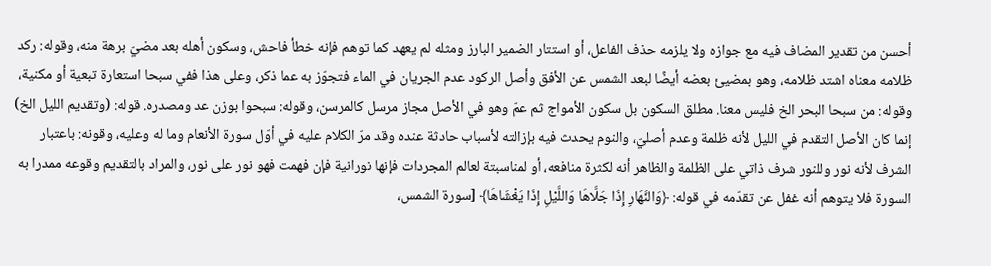أحسن من تقدير المضاف فيه مع جوازه ولا يلزمه حذف الفاعل، أو استتار الضمير البارز ومثله لم يعهد كما توهم فإنه خطأ فاحش، وسكون أهله بعد مضيّ برهة منه، وقوله: ركد ظلامه معناه اشتد ظلامه، وهو بمضيئ بعضه أيضًا لبعد الشمس عن الأفق وأصل الركود عدم الجريان في الماء فتجوّز به عما ذكر، وعلى هذا ففي سبحا استعارة تبعية أو مكنية،
وقوله: من سبحا البحر الخ فليس معنا. مطلق السكون بل سكون الأمواج ثم عمّ وهو في الأصل مجاز مرسل كالمرسن، وقوله: سبحوا بوزن عد ومصدره. قوله: (وتقديم الليل الخ) إنما كان الأصل التقدم في الليل لأنه ظلمة وعدم أصليّ، والنوم يحدث فيه بإزالته لأسباب حادثة عنده وقد مرّ الكلام عليه في أوّل سورة الأنعام وما له وعليه، وقونه: باعتبار الشرف لأنه نور وللنور شرف ذاتي على الظلمة والظاهر أنه لكثرة منافعه، أو لمناسبتة لعالم المجردات فإنها نورانية فإن فهمت فهو نور على نور، والمراد بالتقديم وقوعه ممدرا به السورة فلا يتوهم أنه غفل عن تقدّمه في قوله: ﴿وَالنَّهَارِ إِذَا جَلَّاهَا وَاللَّيْلِ إِذَا يَغْشَاهَا﴾ [سورة الشمس،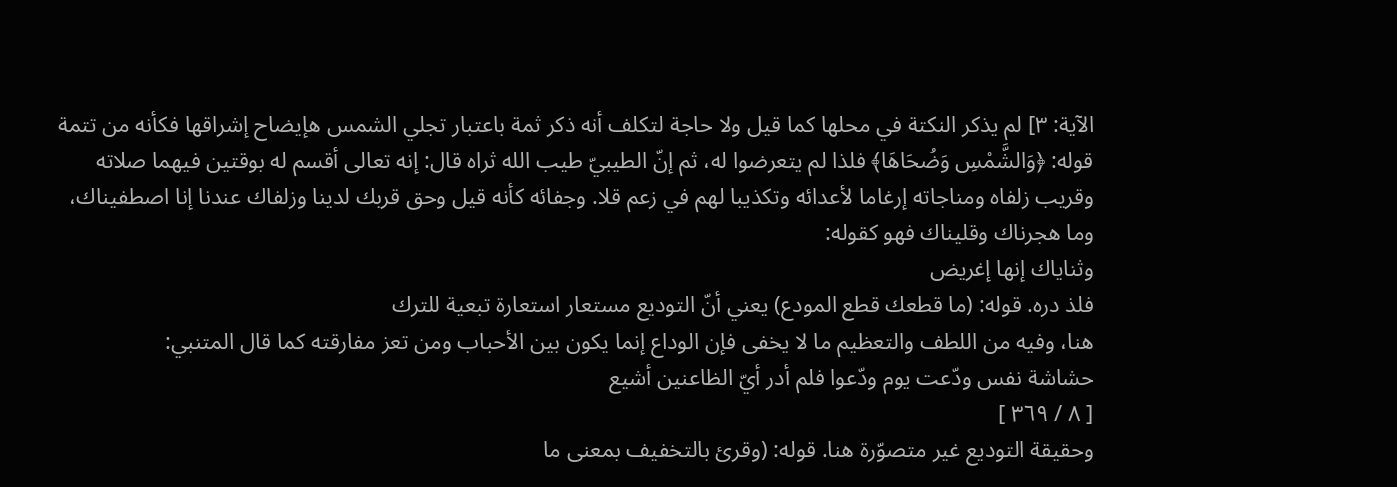الآية: ٣] لم يذكر النكتة في محلها كما قيل ولا حاجة لتكلف أنه ذكر ثمة باعتبار تجلي الشمس هإيضاح إشراقها فكأنه من تتمة قوله: ﴿وَالشَّمْسِ وَضُحَاهَا﴾ فلذا لم يتعرضوا له، ثم إنّ الطيبيّ طيب الله ثراه قال: إنه تعالى أقسم له بوقتين فيهما صلاته وقريب زلفاه ومناجاته إرغاما لأعدائه وتكذيبا لهم في زعم قلا. وجفائه كأنه قيل وحق قربك لدينا وزلفاك عندنا إنا اصطفيناك، وما هجرناك وقليناك فهو كقوله:
وثناياك إنها إغريض
فلذ دره. قوله: (ما قطعك قطع المودع) يعني أنّ التوديع مستعار استعارة تبعية للترك
هنا، وفيه من اللطف والتعظيم ما لا يخفى فإن الوداع إنما يكون بين الأحباب ومن تعز مفارقته كما قال المتنبي:
حشاشة نفس ودّعت يوم ودّعوا فلم أدر أيّ الظاعنين أشيع
[ ٨ / ٣٦٩ ]
وحقيقة التوديع غير متصوّرة هنا. قوله: (وقرئ بالتخفيف بمعنى ما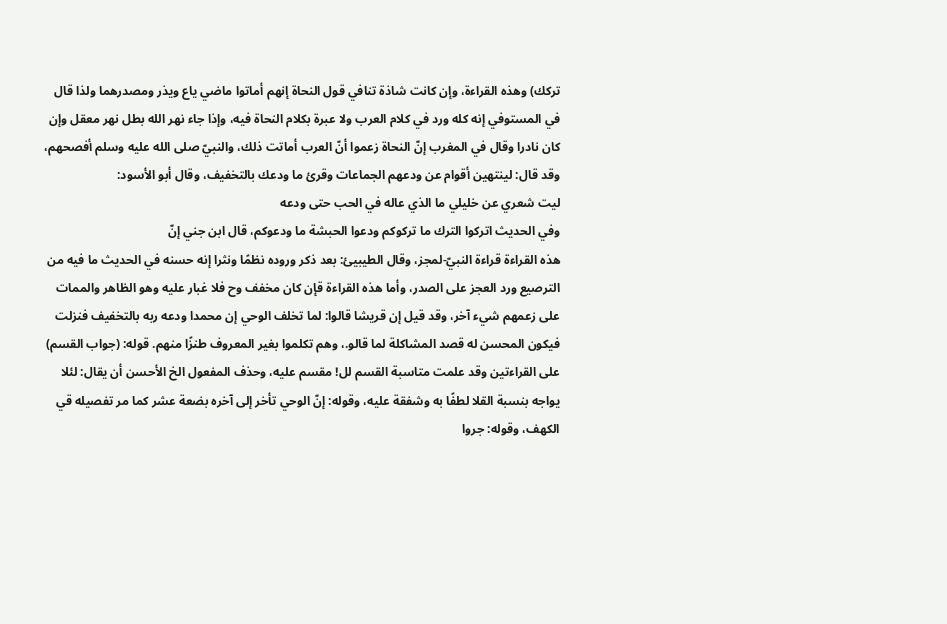تركك) وهذه القراءة، وإن كانت شاذة تنافي قول النحاة إنهم أماتوا ماضي ياع ويذر ومصدرهما ولذا قال في المستوفي إنه كله ورد في كلام العرب ولا عبرة بكلام النحاة فيه، وإذا جاء نهر الله بطل نهر معقل وإن كان نادرا وقال في المغرب إنّ النحاة زعموا أنّ العرب أماتت ذلك، والنبيّ صلى الله عليه وسلم أفصحهم، وقد قال: لينتهين أقوام عن ودعهم الجماعات وقرئ ما ودعك بالتخفيف، وقال أبو الأسود:
ليت شعري عن خليلي ما الذي عاله في الحب حتى ودعه
وفي الحديث اتركوا الترك ما تركوكم ودعوا الحبشة ما ودعوكم، قال ابن جني إنّ
هذه القراءة قراءة النبيّ-لمجز، وقال الطيبيئ: بعد ذكر وروده نظمًا ونثرا إنه حسنه في الحديث ما فيه من الترصيع ورد العجز على الصدر، وأما هذه القراءة قإن كان مخفف وح فلا غبار عليه وهو الظاهر والممات على زعمهم شيء آخر، وقد قيل إن قريشا قالوا: لما تخلف الوحي إن محمدا ودعه ربه بالتخفيف فنزلت فيكون المحسن له قصد المشاكلة لما قالو.، وهم تكلموا بغير المعروف طنزًا منهم. قوله: (جواب القسم) على القراءتين وقد علمت متاسبة القسم لل! مقسم عليه، وحذف المفعول الخ الأحسن أن يقال: لئلا يواجه بنسبة القلا لطفًا به وشفقة عليه، وقوله: إنّ الوحي تأخر إلى آخره بضعة عشر كما مر تفصيله قي الكهف، وقوله: جروا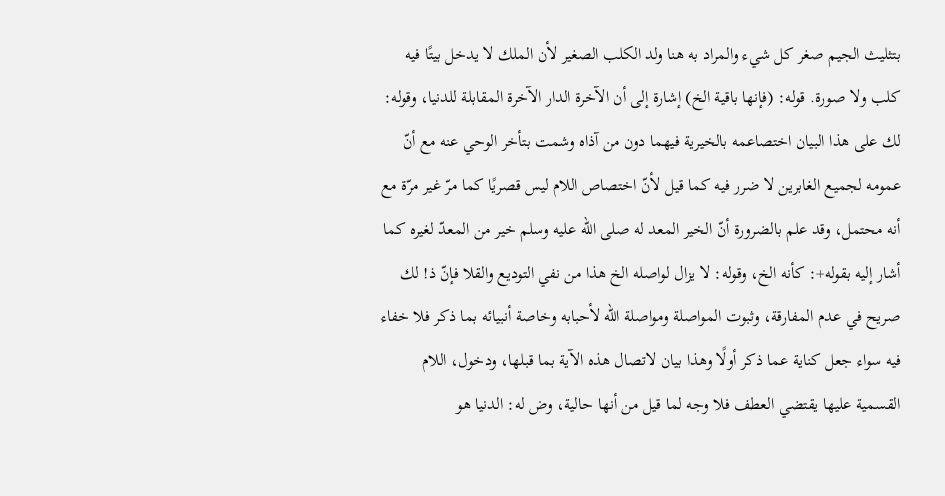بتثليث الجيم صغر كل شيء والمراد به هنا ولد الكلب الصغير لأن الملك لا يدخل بيتًا فيه كلب ولا صورة. قوله: (فإنها باقية الخ) إشارة إلى أن الآخرة الدار الآخرة المقابلة للدنيا، وقوله: لك على هذا البيان اختصاعمه بالخيرية فيهما دون من آذاه وشمت بتأخر الوحي عنه مع أنّ عمومه لجميع الغابرين لا ضرر فيه كما قيل لأنّ اختصاص اللام ليس قصريًا كما مرّ غير مرّة مع أنه محتمل، وقد علم بالضرورة أنّ الخير المعد له صلى الله عليه وسلم خير من المعدّ لغيره كما أشار إليه بقوله+: كأنه الخ، وقوله: لا يزال لواصله الخ هذا من نفي التوديع والقلا فإنّ ذ! لك صريح في عدم المفارقة، وثبوت المواصلة ومواصلة الله لأحبابه وخاصة أنبيائه بما ذكر فلا خفاء فيه سواء جعل كناية عما ذكر أولًا وهذا بيان لاتصال هذه الآية بما قبلها، ودخول، اللام القسمية عليها يقتضي العطف فلا وجه لما قيل من أنها حالية، وض له: الدنيا هو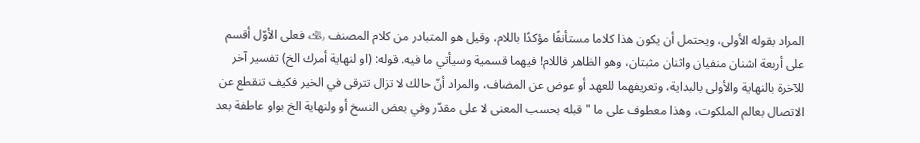المراد بقوله الأولى، ويحتمل أن يكون هذا كلاما مستأنفًا مؤكدًا باللام، وقيل هو المتبادر من كلام المصنف ﵀ فعلى الأوّل أقسم على أربعة اشنان منفيان واثنان مثبتان، وهو الظاهر فاللام! فيهما قسمية وسيأتي ما فيه. قوله: (او لنهاية أمرك الخ) تفسير آخر للآخرة بالنهاية والأولى بالبداية، وتعريفهما للعهد أو عوض عن المضاف، والمراد أنّ حالك لا تزال تترقى في الخير فكيف تنقطع عن الاتصال بعالم الملكوت، وهذا معطوف على ما " قبله بحسب المعنى لا على مقدّر وفي بعض النسخ أو ولنهاية الخ بواو عاطفة بعد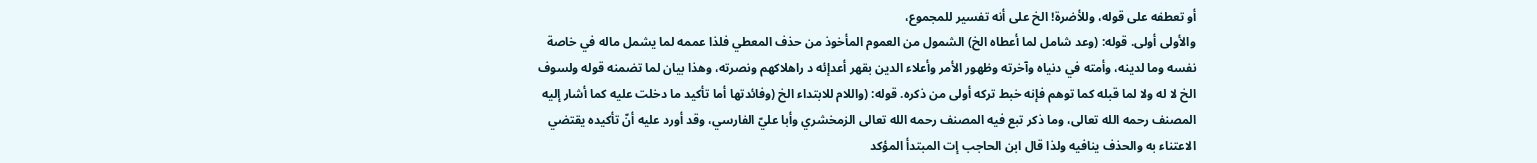أو تعطفه على قوله، وللأضرة! الخ على أنه تفسير للمجموع،
والأولى أولى. قوله: (وعد شامل لما أعطاه الخ) الشمول من العموم المأخوذ من حذف المعطي فلذا عممه لما يشمل ماله في خاصة نفسه وما لدينه، وأمته في دنياه وآخرته وظهور الأمر وأعلاء الدين بقهر أعدإئه د راهلاكهم ونصرته، وهذا بيان لما تضمنه قوله ولسوف الخ لا له ولا لما قبله كما توهم فإنه خبط تركه أولى من ذكره. قوله: (واللام للابتداء الخ (وفائدتها أما تأكيد ما دخلت عليه كما أشار إليه المصنف رحمه الله تعالى، وما ذكر تبع فيه المصنف رحمه الله تعالى الزمخشري وأبا عليّ الفارسي، وقد أورد عليه أنّ تأكيده يقتضي الاعتناء به والحذف ينافيه ولذا قال ابن الحاجب إت المبتدأ المؤكد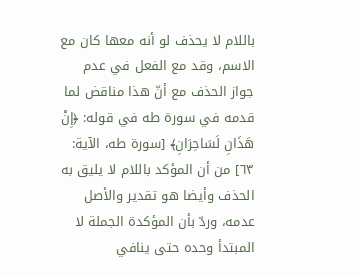باللام لا يحذف لو أنه معها كان مع الاسم، وقد مع الفعل في عدم جواز الحذف مع أنّ هذا مناقض لما قدمه في سورة طه في قوله: ﴿إِنْ هَذَانِ لَسَاحِرَانِ﴾ [سورة طه، الآية: ٦٣] من أن المؤكد باللام لا يليق به الحذف وأيضا هو تقدير والأصل عدمه، وردّ بأن المؤكدة الجملة لا المبتدأ وحده حتى ينافي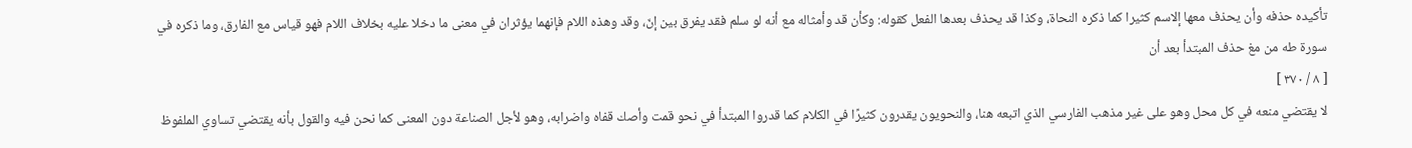تأكيده حذفه وأن يحذف معها إلاسم كثيرا كما ذكره النحاة، وكذا قد يحذف بعدها الفعل كقوله: وكأن قد وأمثاله مع أنه لو سلم فقد يفرق بين إنّ، وقد وهذه اللام فإنهما يؤثران في معنى ما دخلا عليه بخلاف اللام فهو قياس مع الفارق، وما ذكره في سورة طه من مغ حذف المبتدأ بعد أن
[ ٨ / ٣٧٠ ]
لا يقتضي منعه في كل محل وهو على غير مذهب الفارسي الذي اتبعه هنا، والنحويون يقدرون كثيرًا في الكلام كما قدروا المبتدأ في نحو قمت وأصك قفاه واضرابه، وهو لأجل الصناعة دون المعنى كما نحن فيه والقول بأنه يقتضي تساوي الملفوظ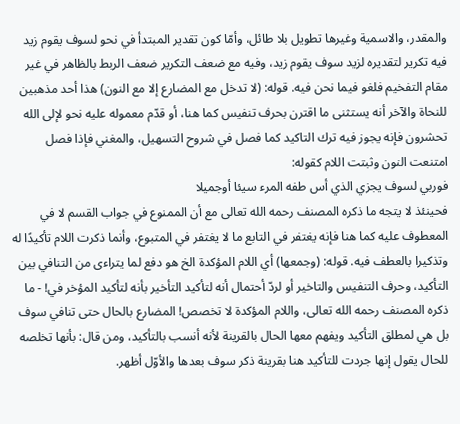والمقدر، والاسمية وغيرها تطويل بلا طائل، وأمّا كون تقدير المبتدأ في نحو لسوف يقوم زيد فيه تكرير لتقديره لزيد سوف يقوم زيد، وفيه مع ضعف التكرير ضعف الربط بالظاهر في غير مقام التفخيم فلغو فيما نحن فيه. قوله: (لا تدخل مع المضارع إلا مع النون) هذا أحد مذهبين للنحاة والآخر أنه يستثنى ما اقترن بحرف تنفيس كما هنا، أو قدّم معموله عليه نحو لإلى الله تحشرون فإنه يجوز فيه ترك التاكيد كما فصل في شروح التسهيل، والمغني فإذا فصل امتنعت النون وثبتت اللام كقوله:
فوربي لسوف يجزي الذي أس طفه المرء سيئا أوجميلا
فحينئذ لا يتجه ما ذكره المصنف رحمه الله تعالى مع أن الممنوع في جواب القسم لا في المعطوف عليه كما هنا فإنه يغتفر في التابع ما لا يغتفر في المتبوع، وأنما ذكرت اللام تأكيدًا له وتذكيرا بالعطف فيه. قوله: (وجمعها) أي اللام المؤكدة الخ هو دفع لما يتراءى من التنافي بين التأكيد، وحرف التنفيس والتاخير أو لردّ أحتمال أنه لتأكيد التأخير بأنه لتأكيد المؤخر في! - ما ذكره المصنف رحمه الله تعالى، واللام المؤكدة لا تخصص! المضارع بالحال حتى تنافي سوف
بل هي لمطلق التأكيد ويفهم معها الحال بالقرينة لأنه أنسب بالتأكيد، ومن قال: بأنها تخلصه للحال يقول إنها جردت للتأكيد هنا بقرينة ذكر سوف بعدها والأوّل أظهر.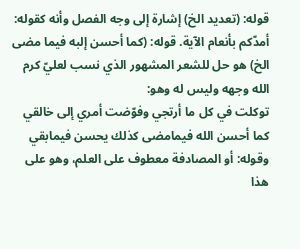قوله: (تعديد الخ) إشارة إلى وجه الفصل وأنه كقوله: أمدّكم بأنعام الآية. قوله: (كما أحسن إلبه فيما مضى الخ) هو حل للشعر المشهور الذي نسب لعليّ كرم الله وجهه وليس له وهو:
توكلت في كل ما أرتجي وفوّضت أمري إلى خالقي
كما أحسن الله فيمامضى كذلك يحسن فيمابقي
وقوله: أو المصادفة معطوف على العلم، وهو على هذا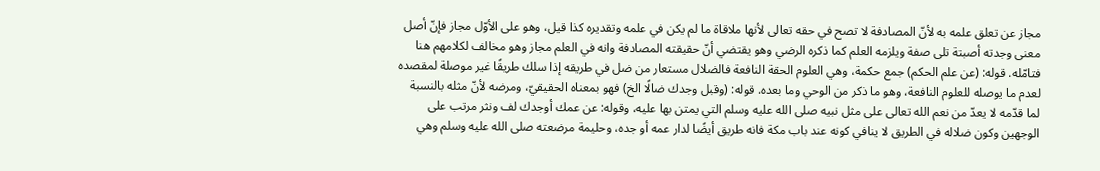مجاز عن تعلق علمه به لأنّ المصادفة لا تصح في حقه تعالى لأنها ملاقاة ما لم يكن في علمه وتقديره كذا قيل، وهو على الأوّل مجاز فإنّ أصل معنى وجدته أصبتة تلى صفة ويلزمه العلم كما ذكره الرضي وهو يقتضي أنّ حقيقته المصادفة وانه في العلم مجاز وهو مخالف لكلامهم هنا فتامّله. قوله: (عن علم الحكم) جمع حكمة، وهي العلوم الحقة النافعة فالضلال مستعار من ضل في طريقه إذا سلك طريقًا غير موصلة لمقصده لعدم ما يوصله للعلوم النافعة، وهو ما ذكر من الوحي وما بعده. قوله: (وقبل وجدك ضالًا الخ) فهو بمعناه الحقيقيّ، ومرضه لأنّ مثله بالنسبة لما قدّمه لا يعدّ من نعم الله تعالى على مثل نبيه صلى الله عليه وسلم التي يمتن بها عليه، وقوله: عن عمك أوجدك لف ونثر مرتب على الوجهين وكون ضلاله في الطريق لا ينافي كونه عند باب مكة فانه طريق أيضًا لدار عمه أو جده، وحليمة مرضعته صلى الله عليه وسلم وهي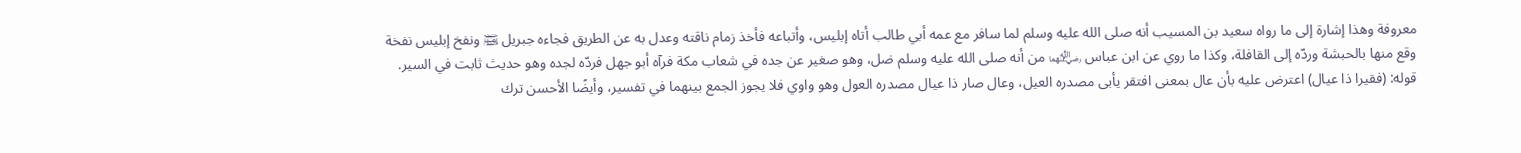معروفة وهذا إشارة إلى ما رواه سعيد بن المسيب أنه صلى الله عليه وسلم لما سافر مع عمه أبي طالب أتاه إبليس، وأتباعه فأخذ زمام ناقته وعدل به عن الطريق فجاءه جبريل ﵊ ونفخ إبليس نفخة وقع منها بالحبشة وردّه إلى القافلة، وكذا ما روي عن ابن عباس ﵄ من أنه صلى الله عليه وسلم ضل، وهو صغير عن جده في شعاب مكة فرآه أبو جهل فردّه لجده وهو حديث ثابت في السير. قوله: (فقيرا ذا عيال) اعترض عليه بأن عال بمعنى افتقر يأبى مصدره العيل، وعال صار ذا عيال مصدره العول وهو واوي فلا يجوز الجمع بينهما في تفسير، وأيضًا الأحسن ترك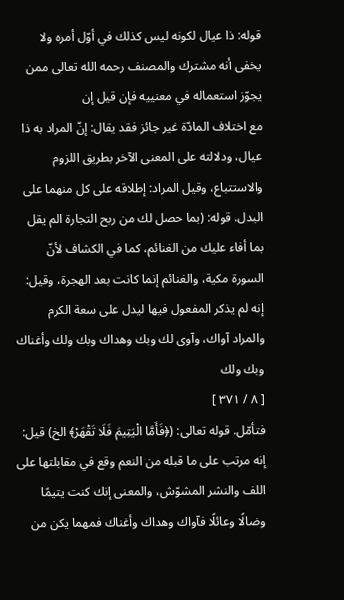قوله: ذا عيال لكونه ليس كذلك في أوّل أمره ولا يخفى أنه مشترك والمصنف رحمه الله تعالى ممن يجوّز استعماله في معنييه فإن قيل إن
مع اختلاف المادّة غير جائز فقد يقال: إنّ المراد به ذا عيال، ودلالته على المعنى الآخر بطريق اللزوم والاستتباع، وقيل المراد: إطلاقه على كل منهما على البدل. قوله: (بما حصل لك من ربح التجارة الم يقل بما أفاء عليك من الغنائم، كما في الكشاف لأنّ السورة مكية، والغنائم إنما كانت بعد الهجرة، وقيل: إنه لم يذكر المفعول فيها ليدل على سعة الكرم والمراد آواك، وآوى لك وبك وهداك وبك ولك وأغناك وبك ولك
[ ٨ / ٣٧١ ]
فتأمّل. قوله تعالى: (﴿فَأَمَّا الْيَتِيمَ فَلَا تَقْهَرْ﴾ الخ) قيل: إنه مرتب على ما قبله من النعم وقع في مقابلتها على اللف والنشر المشوّش، والمعنى إنك كنت يتيمًا وضالًا وعائلًا فآواك وهداك وأغناك فمهما يكن من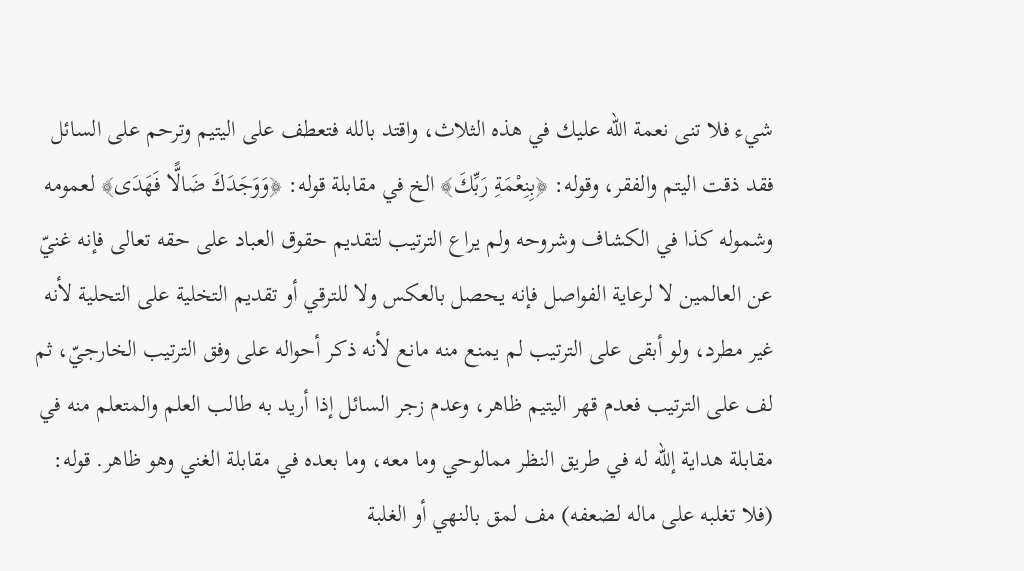شيء فلا تنى نعمة الله عليك في هذه الثلاث، واقتد بالله فتعطف على اليتيم وترحم على السائل فقد ذقت اليتم والفقر، وقوله: ﴿بِنِعْمَةِ رَبِّكَ﴾ الخ في مقابلة قوله: ﴿وَوَجَدَكَ ضَالًّا فَهَدَى﴾ لعمومه وشموله كذا في الكشاف وشروحه ولم يراع الترتيب لتقديم حقوق العباد على حقه تعالى فإنه غنيّ عن العالمين لا لرعاية الفواصل فإنه يحصل بالعكس ولا للترقي أو تقديم التخلية على التحلية لأنه غير مطرد، ولو أبقى على الترتيب لم يمنع منه مانع لأنه ذكر أحواله على وفق الترتيب الخارجيّ، ثم لف على الترتيب فعدم قهر اليتيم ظاهر، وعدم زجر السائل إذا أريد به طالب العلم والمتعلم منه في مقابلة هداية إلله له في طريق النظر ممالوحي وما معه، وما بعده في مقابلة الغني وهو ظاهر. قوله: (فلا تغلبه على ماله لضعفه) مف لمق بالنهي أو الغلبة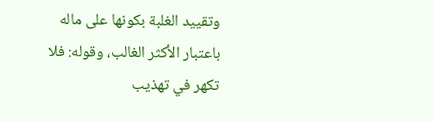وتقييد الغلبة بكونها على ماله باعتبار الأكثر الغالب، وقوله: فلا تكهر في تهذيب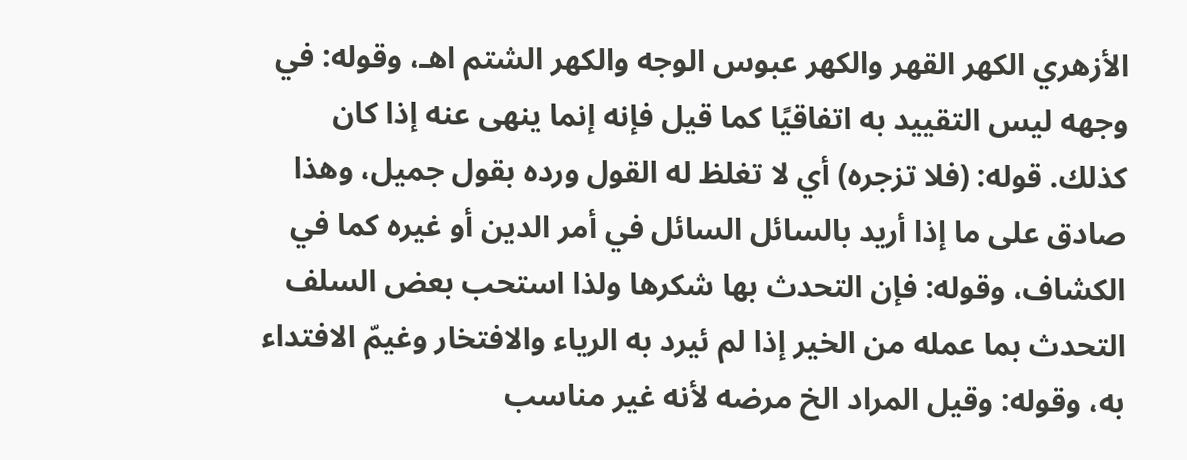الأزهري الكهر القهر والكهر عبوس الوجه والكهر الشتم اهـ، وقوله: في وجهه ليس التقييد به اتفاقيًا كما قيل فإنه إنما ينهى عنه إذا كان كذلك. قوله: (فلا تزجره) أي لا تغلظ له القول ورده بقول جميل، وهذا صادق على ما إذا أريد بالسائل السائل في أمر الدين أو غيره كما في الكشاف، وقوله: فإن التحدث بها شكرها ولذا استحب بعض السلف التحدث بما عمله من الخير إذا لم ئيرد به الرياء والافتخار وغيمّ الافتداء به، وقوله: وقيل المراد الخ مرضه لأنه غير مناسب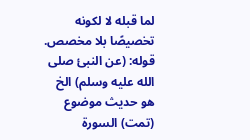لما قبله لا لكونه تخصيصًا بلا مخصص. قوله: (عن النبئ صلى الله عليه وسلم) الخ هو حديث موضوع (تمت) السورة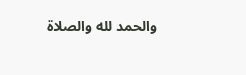والحمد لله والصلاة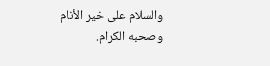والسلام على خير الأنام وصحبه الكرام.